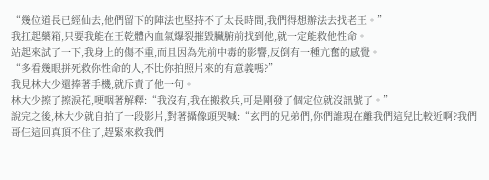“幾位道長已經仙去,他們留下的陣法也堅持不了太長時間,我們得想辦法去找老王。”
我扛起藥箱,只要我能在王乾體內血氣爆裂摧毀臟腑前找到他,就一定能救他性命。
站起來試了一下,我身上的傷不重,而且因為先前中毒的影響,反倒有一種亢奮的感覺。
“多看幾眼拼死救你性命的人,不比你拍照片來的有意義嗎?”
我見林大少還捧著手機,就斥責了他一句。
林大少擦了擦淚花,哽咽著解釋:“我沒有,我在搬救兵,可是剛發了個定位就沒訊號了。”
說完之後,林大少就自拍了一段影片,對著攝像頭哭喊:“玄門的兄弟們,你們誰現在離我們這兒比較近啊?我們哥仨這回真頂不住了,趕緊來救我們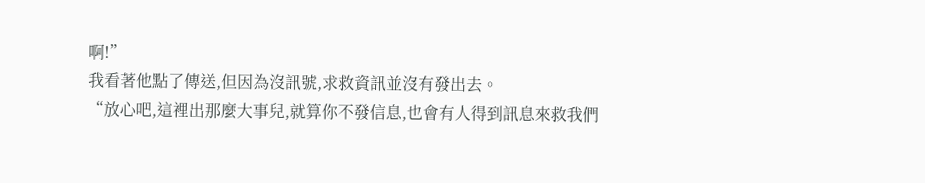啊!”
我看著他點了傳送,但因為沒訊號,求救資訊並沒有發出去。
“放心吧,這裡出那麼大事兒,就算你不發信息,也會有人得到訊息來救我們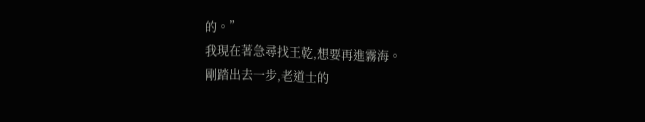的。”
我現在著急尋找王乾,想要再進霧海。
剛踏出去一步,老道士的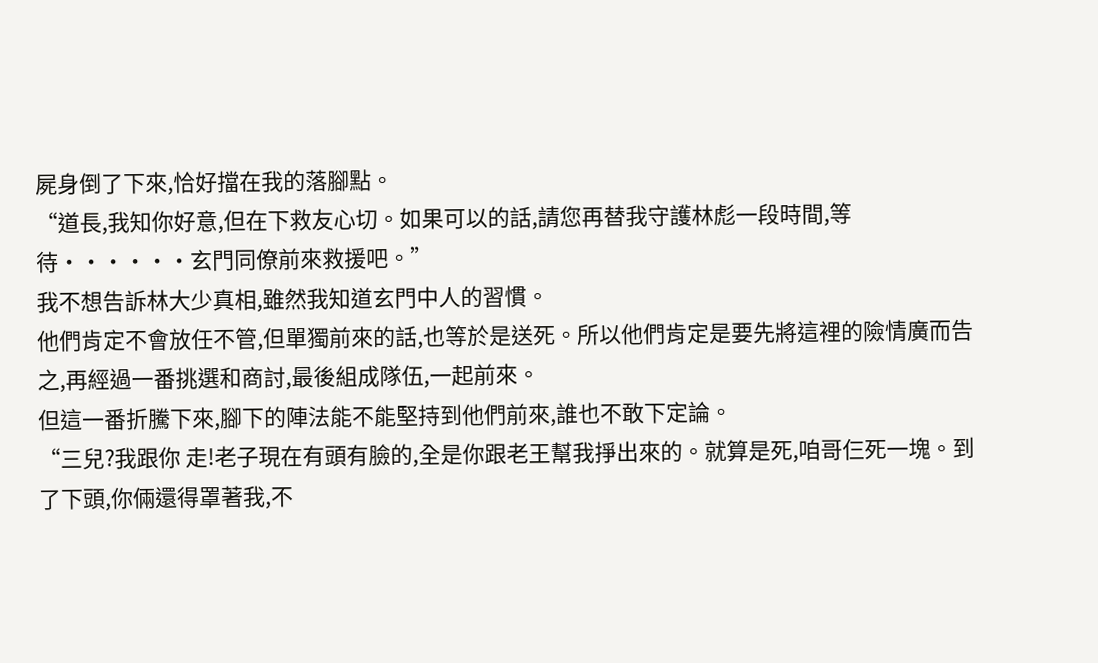屍身倒了下來,恰好擋在我的落腳點。
“道長,我知你好意,但在下救友心切。如果可以的話,請您再替我守護林彪一段時間,等待······玄門同僚前來救援吧。”
我不想告訴林大少真相,雖然我知道玄門中人的習慣。
他們肯定不會放任不管,但單獨前來的話,也等於是送死。所以他們肯定是要先將這裡的險情廣而告之,再經過一番挑選和商討,最後組成隊伍,一起前來。
但這一番折騰下來,腳下的陣法能不能堅持到他們前來,誰也不敢下定論。
“三兒?我跟你 走!老子現在有頭有臉的,全是你跟老王幫我掙出來的。就算是死,咱哥仨死一塊。到了下頭,你倆還得罩著我,不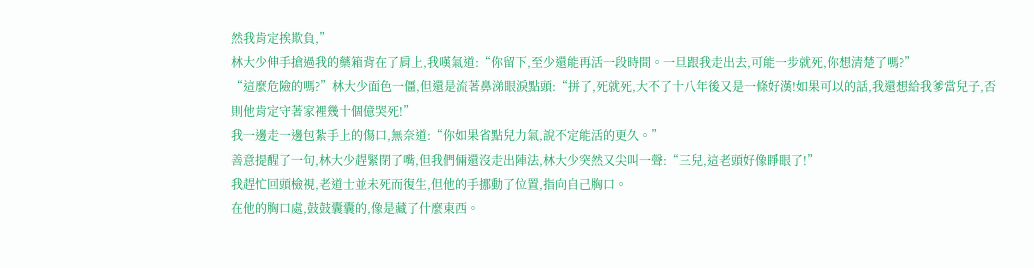然我肯定挨欺負,”
林大少伸手搶過我的藥箱背在了肩上,我嘆氣道:“你留下,至少還能再活一段時間。一旦跟我走出去,可能一步就死,你想清楚了嗎?”
“這麼危險的嗎?”林大少面色一僵,但還是流著鼻涕眼淚點頭:“拼了,死就死,大不了十八年後又是一條好漢!如果可以的話,我還想給我爹當兒子,否則他肯定守著家裡幾十個億哭死!”
我一邊走一邊包紮手上的傷口,無奈道:“你如果省點兒力氣,說不定能活的更久。”
善意提醒了一句,林大少趕緊閉了嘴,但我們倆還沒走出陣法,林大少突然又尖叫一聲:“三兒,這老頭好像睜眼了!”
我趕忙回頭檢視,老道士並未死而復生,但他的手挪動了位置,指向自己胸口。
在他的胸口處,鼓鼓囊囊的,像是藏了什麼東西。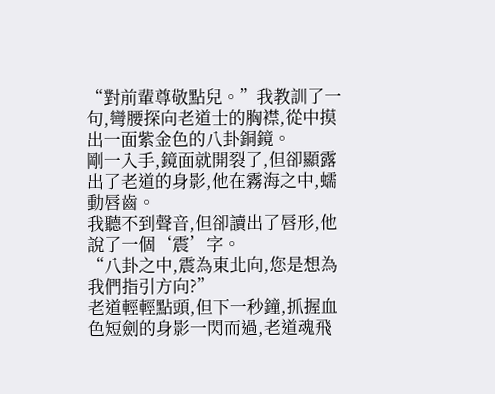“對前輩尊敬點兒。”我教訓了一句,彎腰探向老道士的胸襟,從中摸出一面紫金色的八卦銅鏡。
剛一入手,鏡面就開裂了,但卻顯露出了老道的身影,他在霧海之中,蠕動唇齒。
我聽不到聲音,但卻讀出了唇形,他說了一個‘震’字。
“八卦之中,震為東北向,您是想為我們指引方向?”
老道輕輕點頭,但下一秒鐘,抓握血色短劍的身影一閃而過,老道魂飛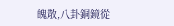魄散,八卦銅鏡從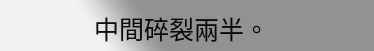中間碎裂兩半。